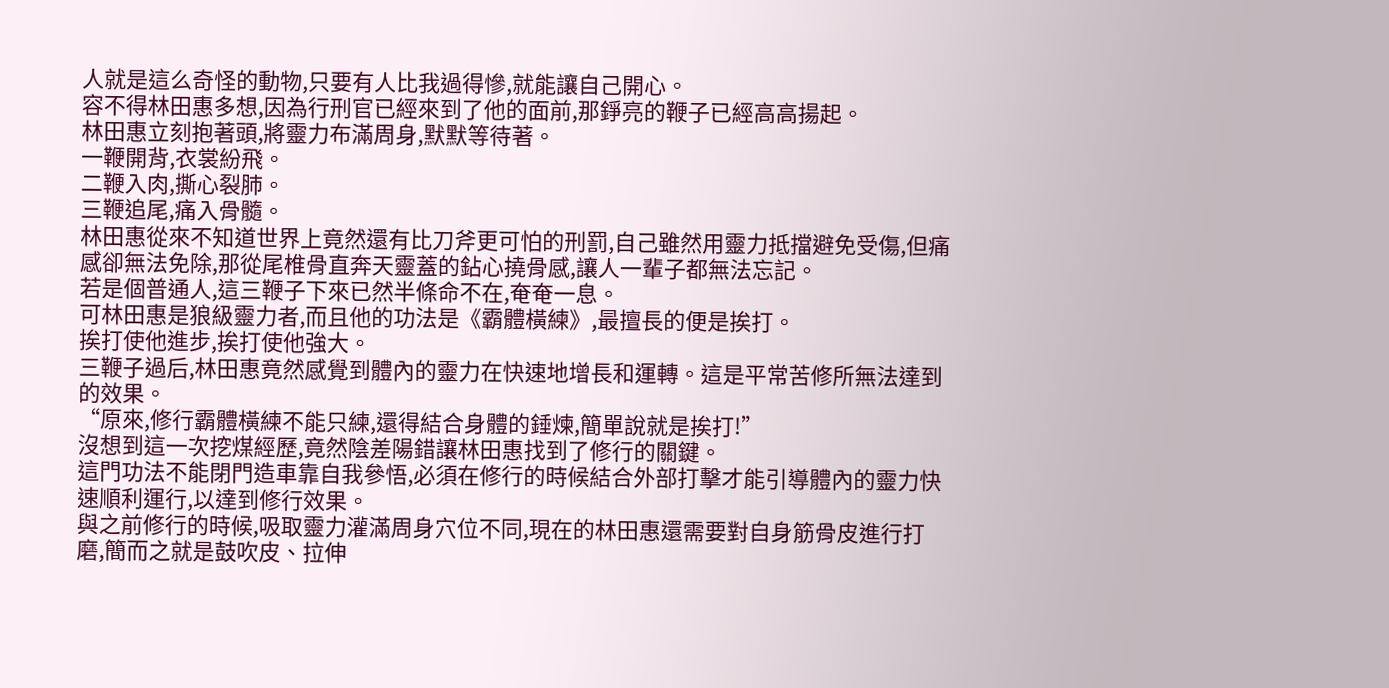人就是這么奇怪的動物,只要有人比我過得慘,就能讓自己開心。
容不得林田惠多想,因為行刑官已經來到了他的面前,那錚亮的鞭子已經高高揚起。
林田惠立刻抱著頭,將靈力布滿周身,默默等待著。
一鞭開背,衣裳紛飛。
二鞭入肉,撕心裂肺。
三鞭追尾,痛入骨髓。
林田惠從來不知道世界上竟然還有比刀斧更可怕的刑罰,自己雖然用靈力抵擋避免受傷,但痛感卻無法免除,那從尾椎骨直奔天靈蓋的鉆心撓骨感,讓人一輩子都無法忘記。
若是個普通人,這三鞭子下來已然半條命不在,奄奄一息。
可林田惠是狼級靈力者,而且他的功法是《霸體橫練》,最擅長的便是挨打。
挨打使他進步,挨打使他強大。
三鞭子過后,林田惠竟然感覺到體內的靈力在快速地增長和運轉。這是平常苦修所無法達到的效果。
“原來,修行霸體橫練不能只練,還得結合身體的錘煉,簡單說就是挨打!”
沒想到這一次挖煤經歷,竟然陰差陽錯讓林田惠找到了修行的關鍵。
這門功法不能閉門造車靠自我參悟,必須在修行的時候結合外部打擊才能引導體內的靈力快速順利運行,以達到修行效果。
與之前修行的時候,吸取靈力灌滿周身穴位不同,現在的林田惠還需要對自身筋骨皮進行打磨,簡而之就是鼓吹皮、拉伸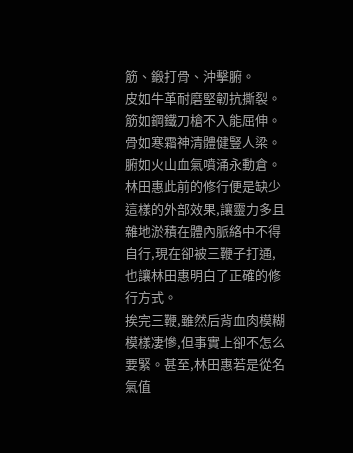筋、鍛打骨、沖擊腑。
皮如牛革耐磨堅韌抗撕裂。
筋如鋼鐵刀槍不入能屈伸。
骨如寒霜神清體健豎人梁。
腑如火山血氣噴涌永動倉。
林田惠此前的修行便是缺少這樣的外部效果,讓靈力多且雜地淤積在體內脈絡中不得自行,現在卻被三鞭子打通,也讓林田惠明白了正確的修行方式。
挨完三鞭,雖然后背血肉模糊模樣凄慘,但事實上卻不怎么要緊。甚至,林田惠若是從名氣值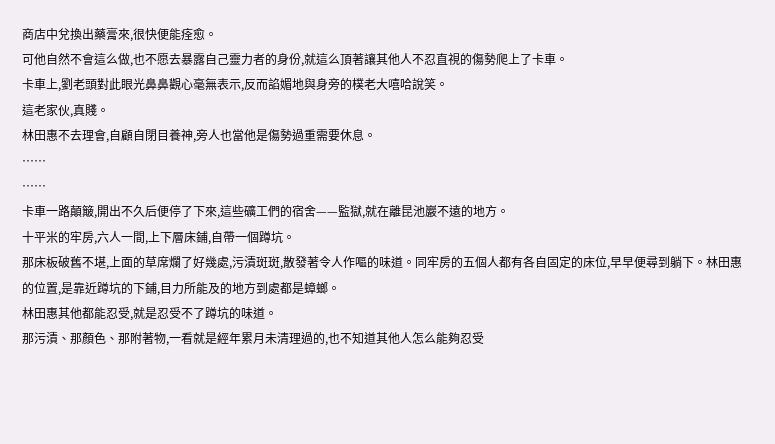商店中兌換出藥膏來,很快便能痊愈。
可他自然不會這么做,也不愿去暴露自己靈力者的身份,就這么頂著讓其他人不忍直視的傷勢爬上了卡車。
卡車上,劉老頭對此眼光鼻鼻觀心毫無表示,反而諂媚地與身旁的樸老大嘻哈說笑。
這老家伙,真賤。
林田惠不去理會,自顧自閉目養神,旁人也當他是傷勢過重需要休息。
……
……
卡車一路顛簸,開出不久后便停了下來,這些礦工們的宿舍——監獄,就在離昆池巖不遠的地方。
十平米的牢房,六人一間,上下層床鋪,自帶一個蹲坑。
那床板破舊不堪,上面的草席爛了好幾處,污漬斑斑,散發著令人作嘔的味道。同牢房的五個人都有各自固定的床位,早早便尋到躺下。林田惠的位置,是靠近蹲坑的下鋪,目力所能及的地方到處都是蟑螂。
林田惠其他都能忍受,就是忍受不了蹲坑的味道。
那污漬、那顏色、那附著物,一看就是經年累月未清理過的,也不知道其他人怎么能夠忍受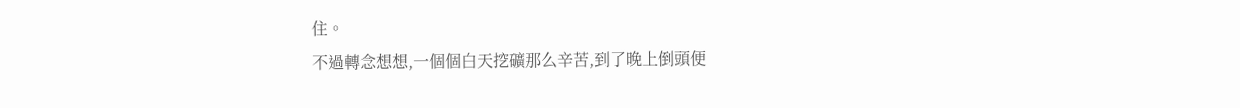住。
不過轉念想想,一個個白天挖礦那么辛苦,到了晚上倒頭便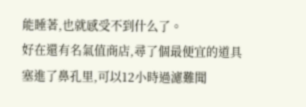能睡著,也就感受不到什么了。
好在還有名氣值商店,尋了個最便宜的道具塞進了鼻孔里,可以12小時過濾難聞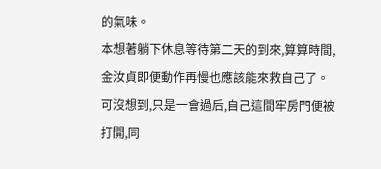的氣味。
本想著躺下休息等待第二天的到來,算算時間,金汝貞即便動作再慢也應該能來救自己了。
可沒想到,只是一會過后,自己這間牢房門便被打開,同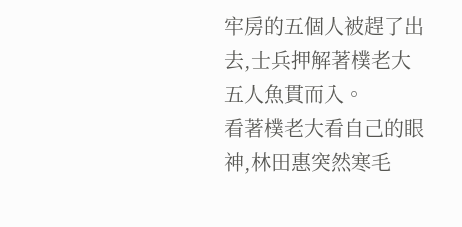牢房的五個人被趕了出去,士兵押解著樸老大五人魚貫而入。
看著樸老大看自己的眼神,林田惠突然寒毛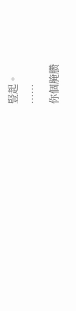豎起。
……
你個腌臜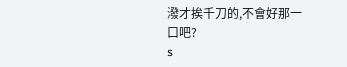潑才挨千刀的,不會好那一口吧?
s